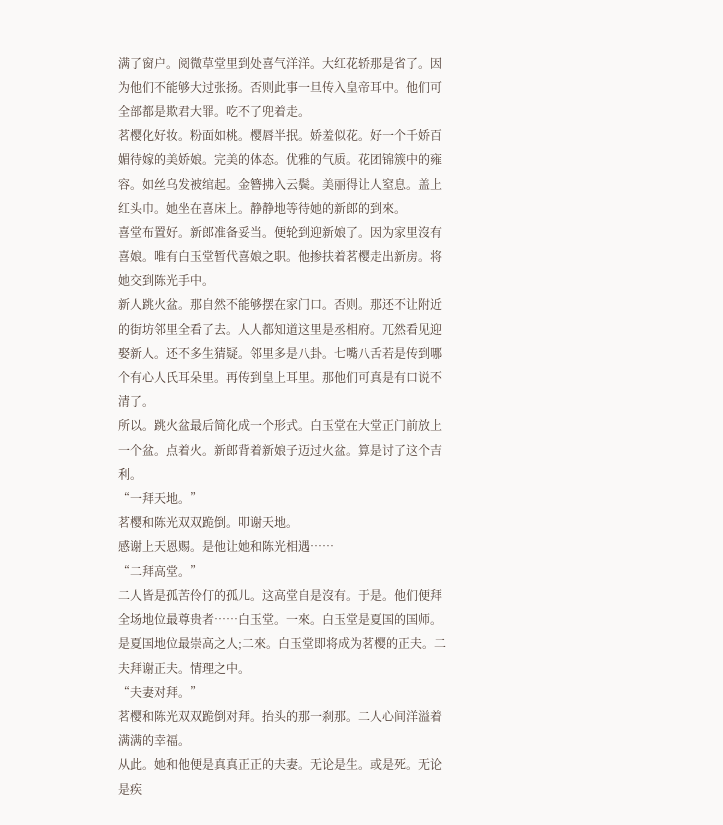满了窗户。阅微草堂里到处喜气洋洋。大红花轿那是省了。因为他们不能够大过张扬。否则此事一旦传入皇帝耳中。他们可全部都是欺君大罪。吃不了兜着走。
茗樱化好妆。粉面如桃。樱唇半抿。娇羞似花。好一个千娇百媚待嫁的美娇娘。完美的体态。优雅的气质。花团锦簇中的雍容。如丝乌发被绾起。金簪拂入云鬓。美丽得让人窒息。盖上红头巾。她坐在喜床上。静静地等待她的新郎的到來。
喜堂布置好。新郎准备妥当。便轮到迎新娘了。因为家里沒有喜娘。唯有白玉堂暂代喜娘之职。他掺扶着茗樱走出新房。将她交到陈光手中。
新人跳火盆。那自然不能够摆在家门口。否则。那还不让附近的街坊邻里全看了去。人人都知道这里是丞相府。兀然看见迎娶新人。还不多生猜疑。邻里多是八卦。七嘴八舌若是传到哪个有心人氏耳朵里。再传到皇上耳里。那他们可真是有口说不清了。
所以。跳火盆最后简化成一个形式。白玉堂在大堂正门前放上一个盆。点着火。新郎背着新娘子迈过火盆。算是讨了这个吉利。
“一拜天地。”
茗樱和陈光双双跪倒。叩谢天地。
感谢上天恩赐。是他让她和陈光相遇……
“二拜高堂。”
二人皆是孤苦伶仃的孤儿。这高堂自是沒有。于是。他们便拜全场地位最尊贵者……白玉堂。一來。白玉堂是夏国的国师。是夏国地位最崇高之人;二來。白玉堂即将成为茗樱的正夫。二夫拜谢正夫。情理之中。
“夫妻对拜。”
茗樱和陈光双双跪倒对拜。抬头的那一刹那。二人心间洋溢着满满的幸福。
从此。她和他便是真真正正的夫妻。无论是生。或是死。无论是疾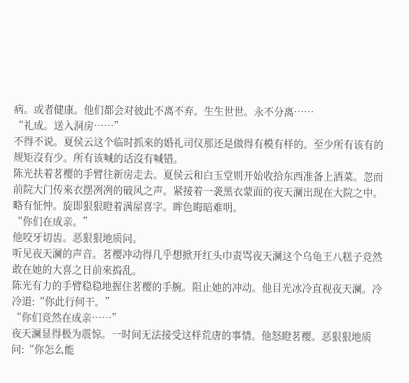病。或者健康。他们都会对彼此不离不弃。生生世世。永不分离……
“礼成。送入洞房……”
不得不说。夏侯云这个临时抓來的婚礼司仪那还是做得有模有样的。至少所有该有的规矩沒有少。所有该喊的话沒有喊错。
陈光扶着茗樱的手臂往新房走去。夏侯云和白玉堂则开始收拾东西准备上酒菜。忽而前院大门传來衣摆冽冽的破风之声。紧接着一袭黑衣蒙面的夜天澜出现在大院之中。略有怔忡。旋即狠狠瞪着满屋喜字。眸色晦暗难明。
“你们在成亲。”
他咬牙切齿。恶狠狠地质问。
听见夜天澜的声音。茗樱冲动得几乎想掀开红头巾责骂夜天澜这个乌龟王八糕子竞然敢在她的大喜之日前來捣乱。
陈光有力的手臂稳稳地握住茗樱的手腕。阻止她的冲动。他目光冰冷直视夜天澜。冷冷道:“你此行何干。”
“你们竞然在成亲……”
夜天澜显得极为震惊。一时间无法接受这样荒唐的事情。他怒瞪茗樱。恶狠狠地质问:“你怎么能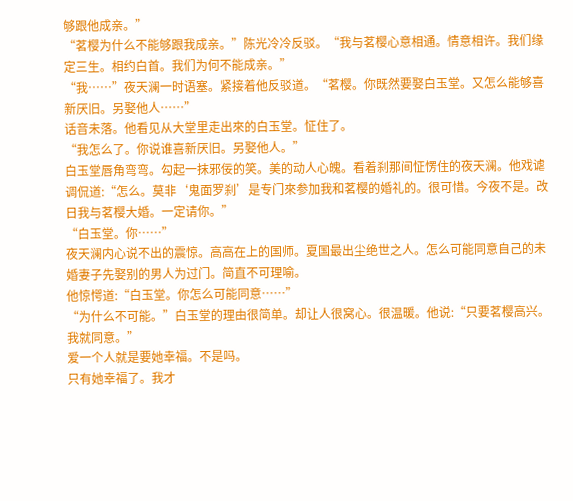够跟他成亲。”
“茗樱为什么不能够跟我成亲。”陈光冷冷反驳。“我与茗樱心意相通。情意相许。我们缘定三生。相约白首。我们为何不能成亲。”
“我……”夜天澜一时语塞。紧接着他反驳道。“茗樱。你既然要娶白玉堂。又怎么能够喜新厌旧。另娶他人……”
话音未落。他看见从大堂里走出來的白玉堂。怔住了。
“我怎么了。你说谁喜新厌旧。另娶他人。”
白玉堂唇角弯弯。勾起一抹邪佞的笑。美的动人心魄。看着刹那间怔愣住的夜天澜。他戏谑调侃道:“怎么。莫非‘鬼面罗刹’是专门來参加我和茗樱的婚礼的。很可惜。今夜不是。改日我与茗樱大婚。一定请你。”
“白玉堂。你……”
夜天澜内心说不出的震惊。高高在上的国师。夏国最出尘绝世之人。怎么可能同意自己的未婚妻子先娶别的男人为过门。简直不可理喻。
他惊愕道:“白玉堂。你怎么可能同意……”
“为什么不可能。”白玉堂的理由很简单。却让人很窝心。很温暖。他说:“只要茗樱高兴。我就同意。”
爱一个人就是要她幸福。不是吗。
只有她幸福了。我才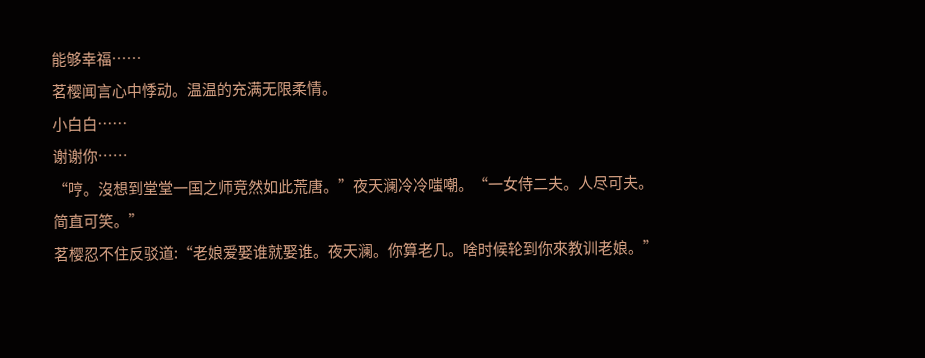能够幸福……
茗樱闻言心中悸动。温温的充满无限柔情。
小白白……
谢谢你……
“哼。沒想到堂堂一国之师竞然如此荒唐。”夜天澜冷冷嗤嘲。“一女侍二夫。人尽可夫。简直可笑。”
茗樱忍不住反驳道:“老娘爱娶谁就娶谁。夜天澜。你算老几。啥时候轮到你來教训老娘。”